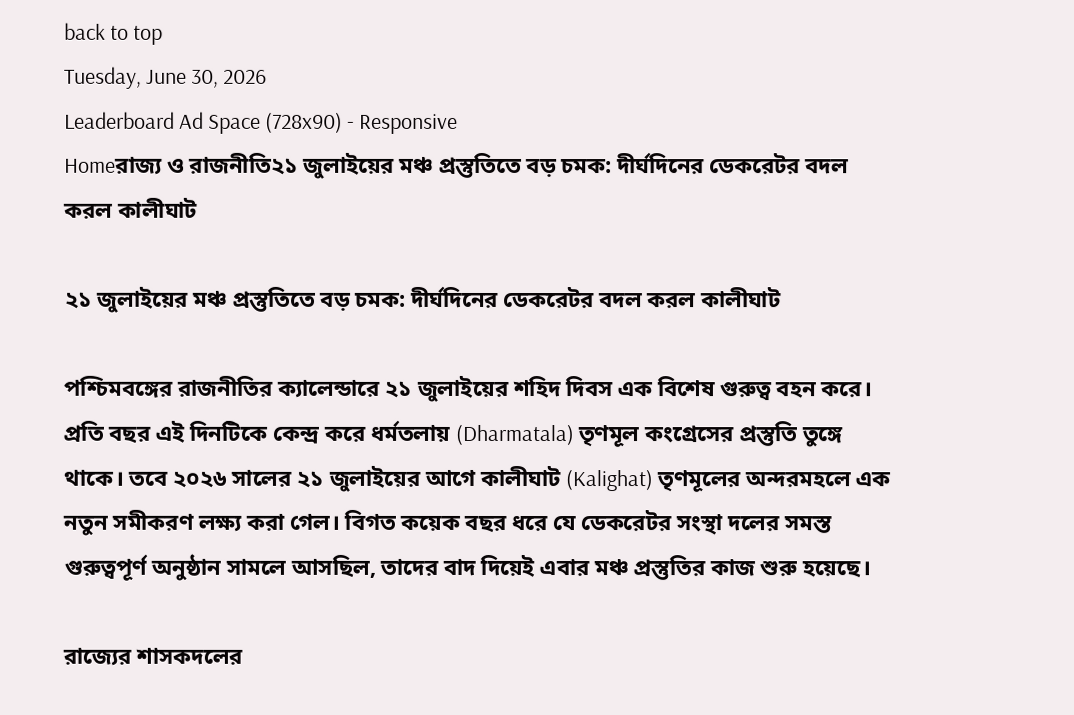back to top
Tuesday, June 30, 2026
Leaderboard Ad Space (728x90) - Responsive
Homeরাজ্য ও রাজনীতি২১ জুলাইয়ের মঞ্চ প্রস্তুতিতে বড় চমক: দীর্ঘদিনের ডেকরেটর বদল করল কালীঘাট

২১ জুলাইয়ের মঞ্চ প্রস্তুতিতে বড় চমক: দীর্ঘদিনের ডেকরেটর বদল করল কালীঘাট

পশ্চিমবঙ্গের রাজনীতির ক্যালেন্ডারে ২১ জুলাইয়ের শহিদ দিবস এক বিশেষ গুরুত্ব বহন করে। প্রতি বছর এই দিনটিকে কেন্দ্র করে ধর্মতলায় (Dharmatala) তৃণমূল কংগ্রেসের প্রস্তুতি তুঙ্গে থাকে। তবে ২০২৬ সালের ২১ জুলাইয়ের আগে কালীঘাট (Kalighat) তৃণমূলের অন্দরমহলে এক নতুন সমীকরণ লক্ষ্য করা গেল। বিগত কয়েক বছর ধরে যে ডেকরেটর সংস্থা দলের সমস্ত গুরুত্বপূর্ণ অনুষ্ঠান সামলে আসছিল, তাদের বাদ দিয়েই এবার মঞ্চ প্রস্তুতির কাজ শুরু হয়েছে।

রাজ্যের শাসকদলের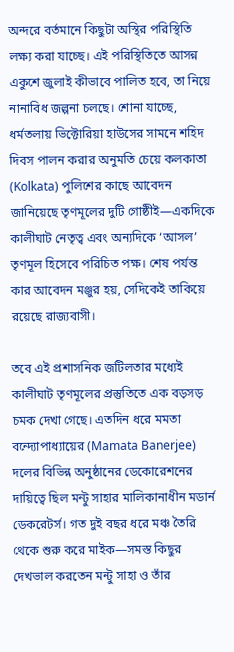অন্দরে বর্তমানে কিছুটা অস্থির পরিস্থিতি লক্ষ্য করা যাচ্ছে। এই পরিস্থিতিতে আসন্ন একুশে জুলাই কীভাবে পালিত হবে, তা নিয়ে নানাবিধ জল্পনা চলছে। শোনা যাচ্ছে, ধর্মতলায় ভিক্টোরিয়া হাউসের সামনে শহিদ দিবস পালন করার অনুমতি চেয়ে কলকাতা (Kolkata) পুলিশের কাছে আবেদন জানিয়েছে তৃণমূলের দুটি গোষ্ঠীই—একদিকে কালীঘাট নেতৃত্ব এবং অন্যদিকে ‘আসল’ তৃণমূল হিসেবে পরিচিত পক্ষ। শেষ পর্যন্ত কার আবেদন মঞ্জুর হয়, সেদিকেই তাকিয়ে রয়েছে রাজ্যবাসী।

তবে এই প্রশাসনিক জটিলতার মধ্যেই কালীঘাট তৃণমূলের প্রস্তুতিতে এক বড়সড় চমক দেখা গেছে। এতদিন ধরে মমতা বন্দ্যোপাধ্যায়ের (Mamata Banerjee) দলের বিভিন্ন অনুষ্ঠানের ডেকোরেশনের দায়িত্বে ছিল মন্টু সাহার মালিকানাধীন মডার্ন ডেকরেটর্স। গত দুই বছর ধরে মঞ্চ তৈরি থেকে শুরু করে মাইক—সমস্ত কিছুর দেখভাল করতেন মন্টু সাহা ও তাঁর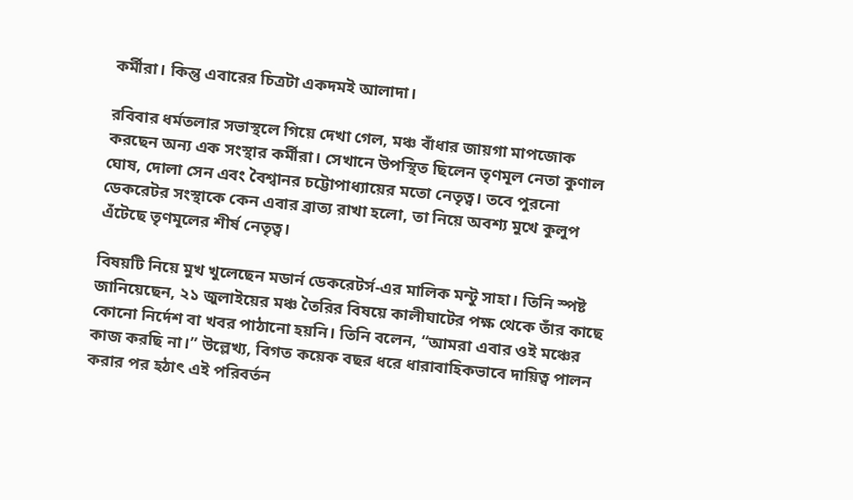কর্মীরা। কিন্তু এবারের চিত্রটা একদমই আলাদা।

রবিবার ধর্মতলার সভাস্থলে গিয়ে দেখা গেল, মঞ্চ বাঁধার জায়গা মাপজোক করছেন অন্য এক সংস্থার কর্মীরা। সেখানে উপস্থিত ছিলেন তৃণমূল নেতা কুণাল ঘোষ, দোলা সেন এবং বৈশ্বানর চট্টোপাধ্যায়ের মতো নেতৃত্ব। তবে পুরনো ডেকরেটর সংস্থাকে কেন এবার ব্রাত্য রাখা হলো, তা নিয়ে অবশ্য মুখে কুলুপ এঁটেছে তৃণমূলের শীর্ষ নেতৃত্ব।

বিষয়টি নিয়ে মুখ খুলেছেন মডার্ন ডেকরেটর্স-এর মালিক মন্টু সাহা। তিনি স্পষ্ট জানিয়েছেন, ২১ জুলাইয়ের মঞ্চ তৈরির বিষয়ে কালীঘাটের পক্ষ থেকে তাঁর কাছে কোনো নির্দেশ বা খবর পাঠানো হয়নি। তিনি বলেন, “আমরা এবার ওই মঞ্চের কাজ করছি না।” উল্লেখ্য, বিগত কয়েক বছর ধরে ধারাবাহিকভাবে দায়িত্ব পালন করার পর হঠাৎ এই পরিবর্তন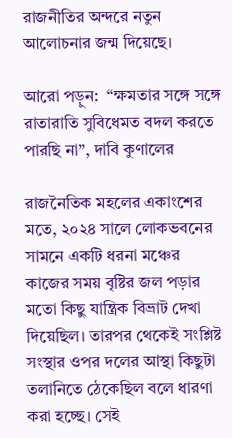রাজনীতির অন্দরে নতুন আলোচনার জন্ম দিয়েছে।

আরো পড়ুন:  “ক্ষমতার সঙ্গে সঙ্গে রাতারাতি সুবিধেমত বদল করতে পারছি না”, দাবি কুণালের

রাজনৈতিক মহলের একাংশের মতে, ২০২৪ সালে লোকভবনের সামনে একটি ধরনা মঞ্চের কাজের সময় বৃষ্টির জল পড়ার মতো কিছু যান্ত্রিক বিভ্রাট দেখা দিয়েছিল। তারপর থেকেই সংশ্লিষ্ট সংস্থার ওপর দলের আস্থা কিছুটা তলানিতে ঠেকেছিল বলে ধারণা করা হচ্ছে। সেই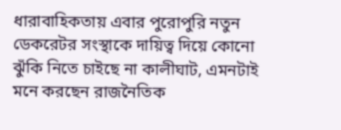ধারাবাহিকতায় এবার পুরোপুরি নতুন ডেকরেটর সংস্থাকে দায়িত্ব দিয়ে কোনো ঝুঁকি নিতে চাইছে না কালীঘাট, এমনটাই মনে করছেন রাজনৈতিক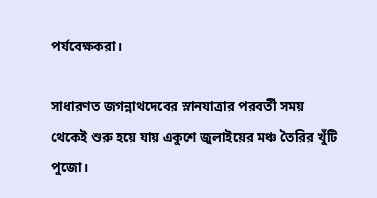পর্যবেক্ষকরা।

সাধারণত জগন্নাথদেবের স্নানযাত্রার পরবর্তী সময় থেকেই শুরু হয়ে যায় একুশে জুলাইয়ের মঞ্চ তৈরির খুঁটি পুজো।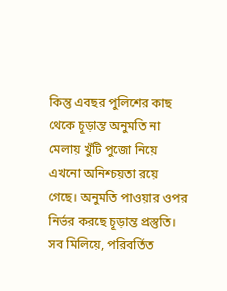কিন্তু এবছর পুলিশের কাছ থেকে চূড়ান্ত অনুমতি না মেলায় খুঁটি পুজো নিয়ে এখনো অনিশ্চয়তা রয়ে গেছে। অনুমতি পাওয়ার ওপর নির্ভর করছে চূড়ান্ত প্রস্তুতি। সব মিলিয়ে, পরিবর্তিত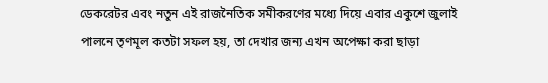ডেকরেটর এবং নতুন এই রাজনৈতিক সমীকরণের মধ্যে দিয়ে এবার একুশে জুলাই পালনে তৃণমূল কতটা সফল হয়, তা দেখার জন্য এখন অপেক্ষা করা ছাড়া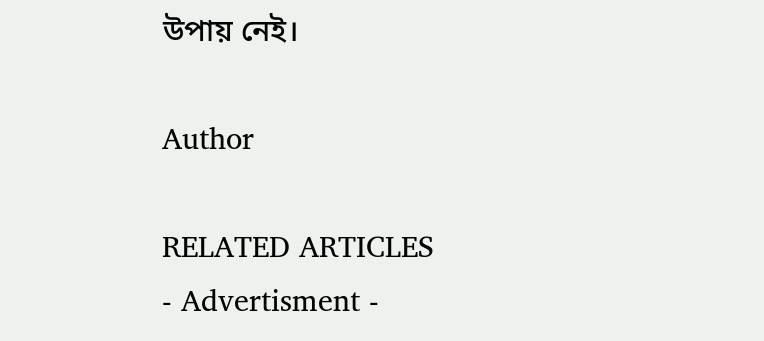উপায় নেই।

Author

RELATED ARTICLES
- Advertisment -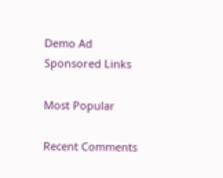Demo Ad
Sponsored Links

Most Popular

Recent Comments